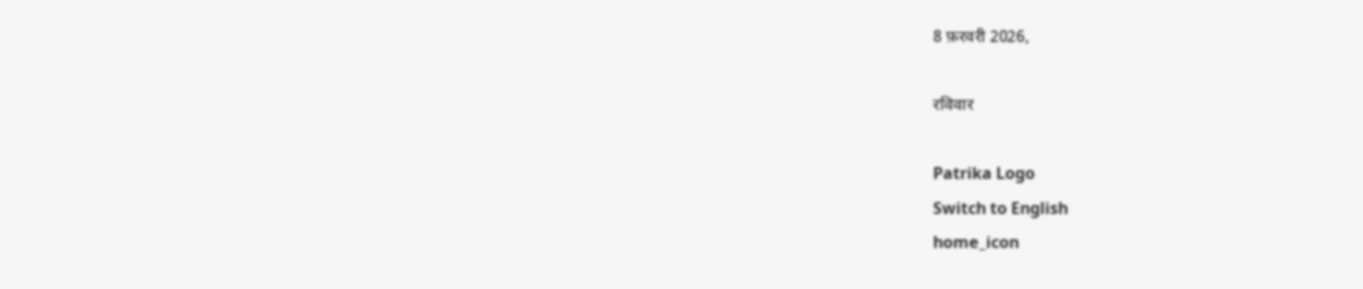8 फ़रवरी 2026,

रविवार

Patrika Logo
Switch to English
home_icon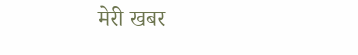मेरी खबर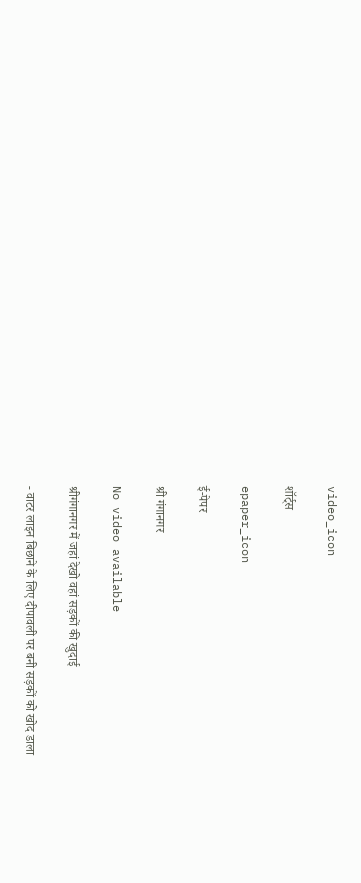video_icon

शॉर्ट्स

epaper_icon

ई-पेपर

श्री गंगानगर

No video available

श्रीगंगानगर में जहां देखो वहां सड़कों की खुदाई

- वाटर लाइन बिछाने के लिए दीपावली पर बनी सड़कों को खोद डाला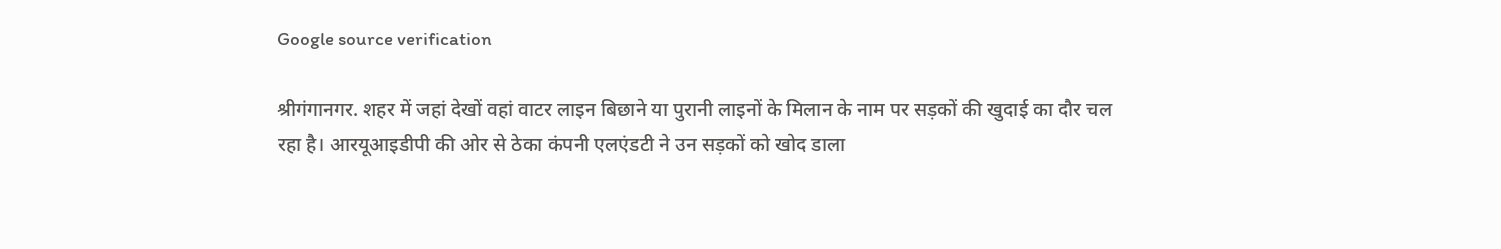Google source verification

श्रीगंगानगर. शहर में जहां देखों वहां वाटर लाइन बिछाने या पुरानी लाइनों के मिलान के नाम पर सड़कों की खुदाई का दौर चल रहा है। आरयूआइडीपी की ओर से ठेका कंपनी एलएंडटी ने उन सड़कों को खोद डाला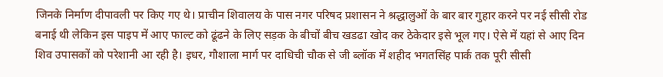जिनके निर्माण दीपावली पर किए गए थे। प्राचीन शिवालय के पास नगर परिषद प्रशासन ने श्रद्धालुओं के बार बार गुहार करने पर नई सीसी रोड बनाई थी लेकिन इस पाइप में आए फाल्ट को ढूंढने के लिए सड़क के बीचों बीच खडढा खोद कर ठेकेदार इसे भूल गए। ऐसे में यहां से आए दिन शिव उपासकों को परेशानी आ रही है। इधर, गौशाला मार्ग पर दाधिची चौक से जी ब्लॉक में शहीद भगतसिंह पार्क तक पूरी सीसी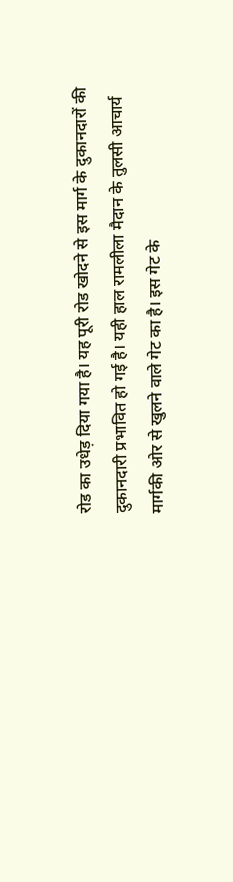रोड का उधेड़ दिया गया है। यह पूरी रोड खोदने से इस मार्ग के दुकानदारों की दुकानदारी प्रभावित हो गई है। यही हाल रामलीला मैदान के तुलसी आचार्य मार्गकी ओर से खुलने वाले गेट का है। इस गेट के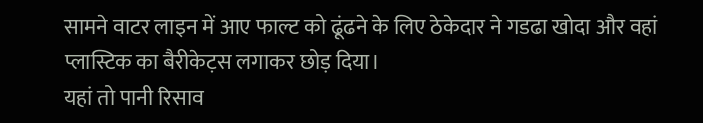सामने वाटर लाइन में आए फाल्ट को ढूंढने के लिए ठेकेदार ने गडढा खोदा और वहां प्लास्टिक का बैरीकेट़स लगाकर छोड़ दिया।
यहां तो पानी रिसाव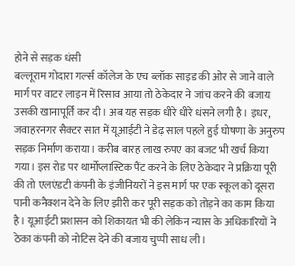होने से सड़क धंसी
बल्लूराम गोदारा गर्ल्स कॉलेज के एच ब्लॉक साइड की ओर से जाने वाले मार्ग पर वाटर लाइन में रिसाव आया तो ठेकेदार ने जांच करने की बजाय उसकी खानापूर्ति कर दी। अब यह सड़क धीरे धीरे धंसने लगी है। इधर, जवाहरनगर सैक्टर सात में यूआईटी ने डेढ़ साल पहले हुई घोषणा के अनुरुप सड़क निर्माण कराया। करीब बारह लाख रुपए का बजट भी खर्च किया गया। इस रोड पर थार्मोप्लास्टिक पैंट करने के लिए ठेकेदार ने प्रक्रिया पूरी की तो एलएंडटी कंपनी के इंजीनियरों ने इस मार्ग पर एक स्कूल को दूसरा पानी कनैक्शन देने के लिए झीरी कर पूरी सड़क को तोड़ने का काम किया है। यूआईटी प्रशासन को शिकायत भी की लेकिन न्यास के अधिकारियों ने ठेका कंपनी को नोटिस देने की बजाय चुप्पी साध ली।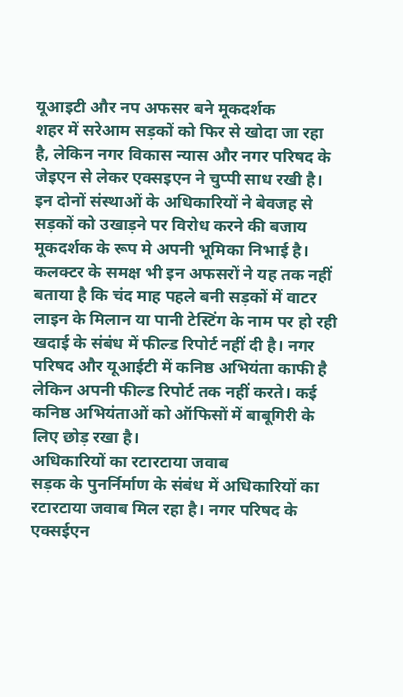यूआइटी और नप अफसर बने मूकदर्शक
शहर में सरेआम सड़कों को फिर से खोदा जा रहा है, लेकिन नगर विकास न्यास और नगर परिषद के जेइएन से लेकर एक्सइएन ने चुप्पी साध रखी है। इन दोनों संस्थाओं के अधिकारियों ने बेवजह से सड़कों को उखाड़ने पर विरोध करने की बजाय मूकदर्शक के रूप मे अपनी भूमिका निभाई है। कलक्टर के समक्ष भी इन अफसरों ने यह तक नहीं बताया है कि चंद माह पहले बनी सड़कों में वाटर लाइन के मिलान या पानी टेस्टिंग के नाम पर हो रही खदाई के संबंध में फील्ड रिपोर्ट नहीं दी है। नगर परिषद और यूआईटी में कनिष्ठ अभियंता काफी है लेकिन अपनी फील्ड रिपोर्ट तक नहीं करते। कई कनिष्ठ अभियंताओं को ऑफिसों में बाबूगिरी के लिए छोड़ रखा है।
अधिकारियों का रटारटाया जवाब
सड़क के पुनर्निर्माण के संबंध में अधिकारियों का रटारटाया जवाब मिल रहा है। नगर परिषद के एक्सईएन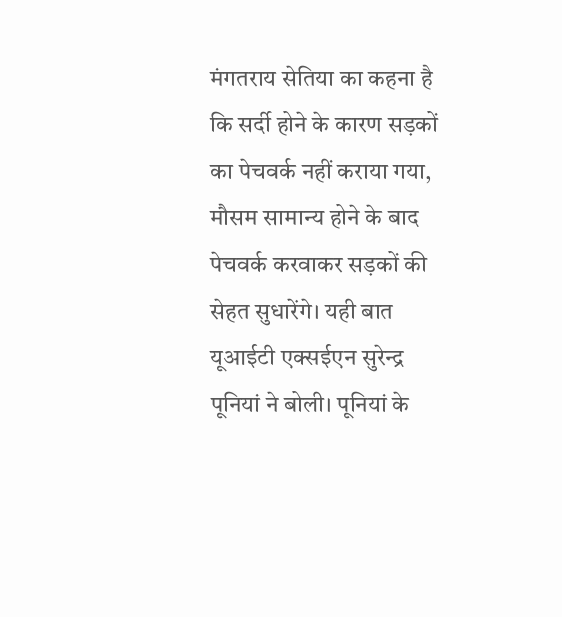मंगतराय सेतिया का कहना है कि सर्दी होने के कारण सड़कों का पेचवर्क नहीं कराया गया, मौसम सामान्य होने के बाद पेचवर्क करवाकर सड़कों की सेहत सुधारेंगे। यही बात यूआईटी एक्सईएन सुरेन्द्र पूनियां ने बोली। पूनियां के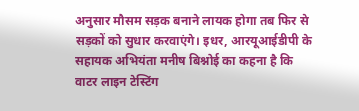अनुसार मौसम सड़क बनाने लायक होगा तब फिर से सड़कों को सुधार करवाएंगे। इधर, आरयूआईडीपी के सहायक अभियंता मनीष बिश्नोई का कहना है कि वाटर लाइन टेस्टिंग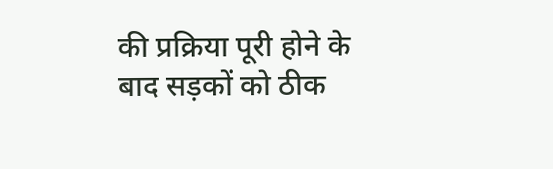की प्रक्रिया पूरी होने के बाद सड़कों को ठीक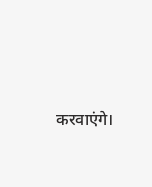करवाएंगे।